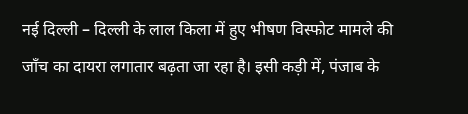नई दिल्ली – दिल्ली के लाल किला में हुए भीषण विस्फोट मामले की जाँच का दायरा लगातार बढ़ता जा रहा है। इसी कड़ी में, पंजाब के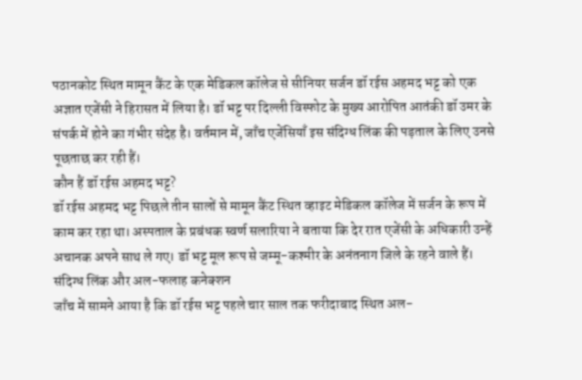पठानकोट स्थित मामून कैंट के एक मेडिकल कॉलेज से सीनियर सर्जन डॉ रईस अहमद भट्ट को एक अज्ञात एजेंसी ने हिरासत में लिया है। डॉ भट्ट पर दिल्ली विस्फोट के मुख्य आरोपित आतंकी डॉ उमर के संपर्क में होने का गंभीर संदेह है। वर्तमान में, जाँच एजेंसियाँ इस संदिग्ध लिंक की पड़ताल के लिए उनसे पूछताछ कर रही हैं।
कौन हैं डॉ रईस अहमद भट्ट?
डॉ रईस अहमद भट्ट पिछले तीन सालों से मामून कैंट स्थित व्हाइट मेडिकल कॉलेज में सर्जन के रूप में काम कर रहा था। अस्पताल के प्रबंधक स्वर्ण सलारिया ने बताया कि देर रात एजेंसी के अधिकारी उन्हें अचानक अपने साथ ले गए। डॉ भट्ट मूल रूप से जम्मू-कश्मीर के अनंतनाग जिले के रहने वाले हैं।
संदिग्ध लिंक और अल-फलाह कनेक्शन
जाँच में सामने आया है कि डॉ रईस भट्ट पहले चार साल तक फरीदाबाद स्थित अल-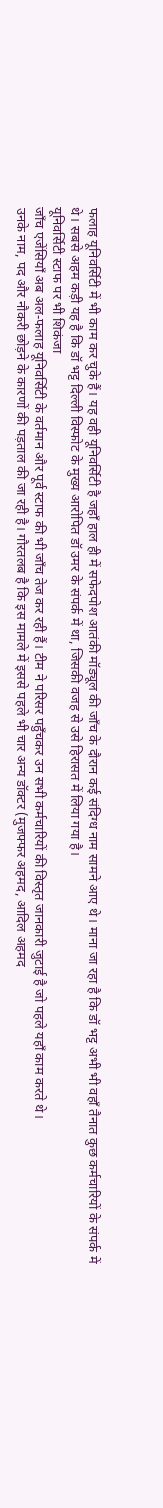फलाह यूनिवर्सिटी में भी काम कर चुके हैं। यह वही यूनिवर्सिटी है जहाँ हाल ही में सफेदपोश आतंकी मॉड्यूल की जाँच के दौरान कई संदिग्ध नाम सामने आए थे। माना जा रहा है कि डॉ भट्ट अभी भी वहाँ तैनात कुछ कर्मचारियों के संपर्क में थे। सबसे अहम कड़ी यह है कि डॉ भट्ट दिल्ली विस्फोट के मुख्य आरोपित डॉ उमर के संपर्क में था, जिसकी वजह से उसे हिरासत में लिया गया है।
यूनिवर्सिटी स्टाफ पर भी शिकंजा
जाँच एजेंसियाँ अब अल-फलाह यूनिवर्सिटी के वर्तमान और पूर्व स्टाफ की भी जाँच तेज कर रही हैं। टीम ने परिसर पहुँचकर उन सभी कर्मचारियों की विस्तृत जानकारी जुटाई है जो पहले यहाँ काम करते थे।
उनके नाम, पद और नौकरी छोड़ने के कारणों की पड़ताल की जा रही है। गौरतलब है कि इस मामले में इससे पहले भी चार अन्य डॉक्टर (मुजफ्फर अहमद, आदिल अहमद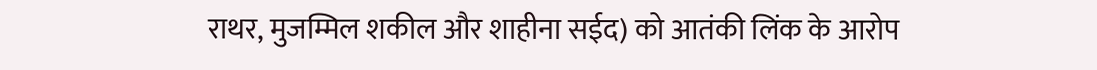राथर, मुजम्मिल शकील और शाहीना सईद) को आतंकी लिंक के आरोप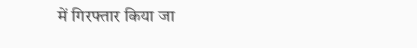में गिरफ्तार किया जा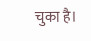चुका है।